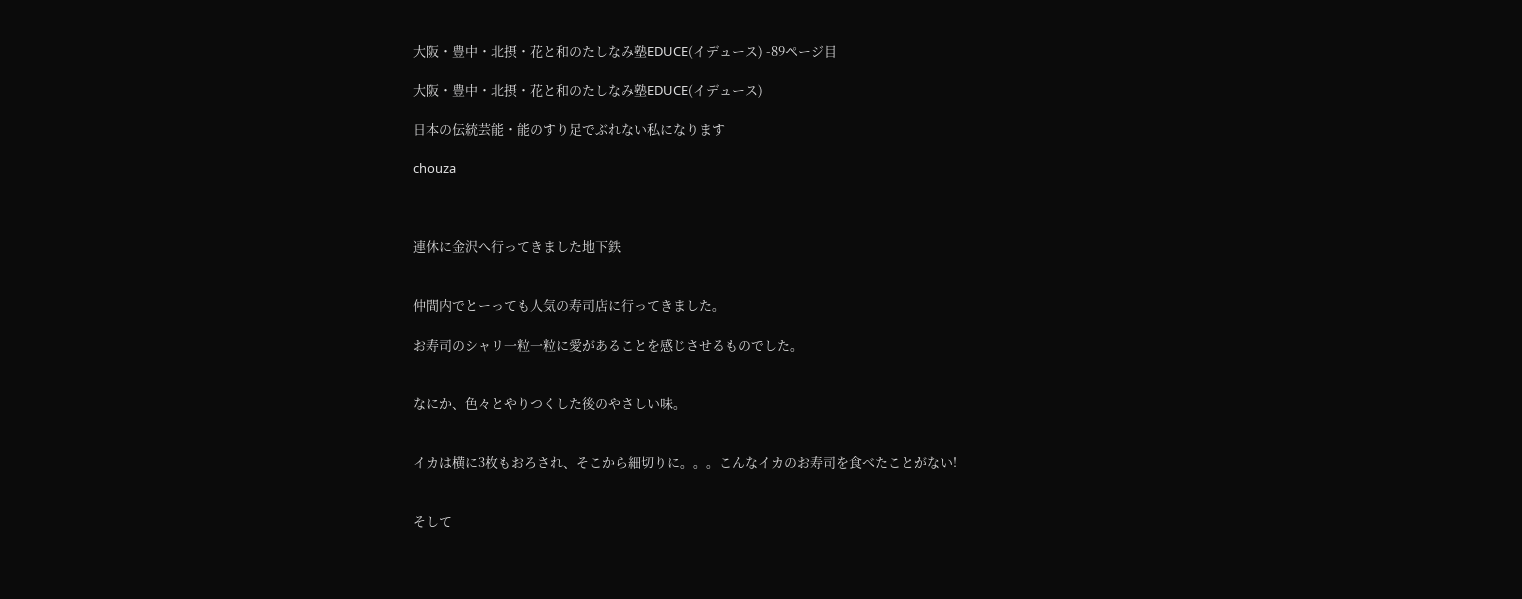大阪・豊中・北摂・花と和のたしなみ塾EDUCE(イデュース) -89ページ目

大阪・豊中・北摂・花と和のたしなみ塾EDUCE(イデュース)

日本の伝統芸能・能のすり足でぶれない私になります

chouza



連休に金沢へ行ってきました地下鉄


仲間内でとーっても人気の寿司店に行ってきました。

お寿司のシャリ一粒一粒に愛があることを感じさせるものでした。


なにか、色々とやりつくした後のやさしい味。


イカは横に3枚もおろされ、そこから細切りに。。。こんなイカのお寿司を食べたことがない!


そして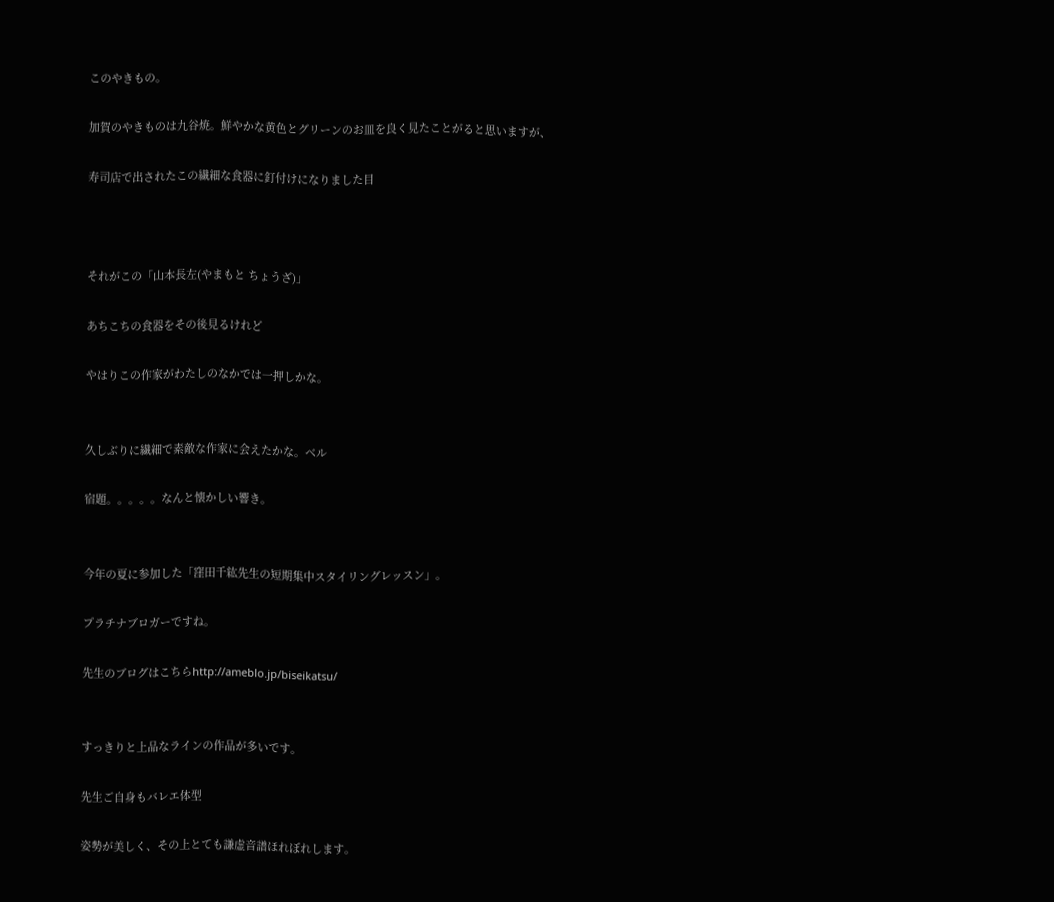このやきもの。

加賀のやきものは九谷焼。鮮やかな黄色とグリーンのお皿を良く見たことがると思いますが、

寿司店で出されたこの繊細な食器に釘付けになりました目



それがこの「山本長左(やまもと ちょうざ)」

あちこちの食器をその後見るけれど

やはりこの作家がわたしのなかでは一押しかな。


久しぶりに繊細で素敵な作家に会えたかな。ベル

宿題。。。。。なんと懐かしい響き。


今年の夏に参加した「窪田千紘先生の短期集中スタイリングレッスン」。

プラチナブロガーですね。

先生のブログはこちらhttp://ameblo.jp/biseikatsu/


すっきりと上品なラインの作品が多いです。

先生ご自身もバレエ体型

姿勢が美しく、その上とても謙虚音譜ほれぼれします。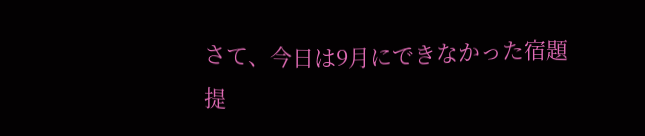さて、今日は9月にできなかった宿題提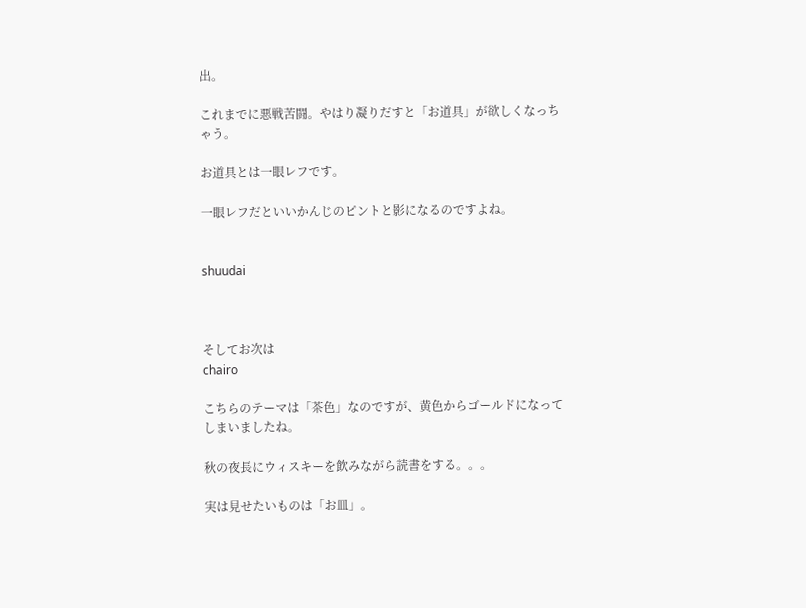出。

これまでに悪戦苦闘。やはり凝りだすと「お道具」が欲しくなっちゃう。

お道具とは一眼レフです。

一眼レフだといいかんじのピントと影になるのですよね。


shuudai



そしてお次は
chairo

こちらのテーマは「茶色」なのですが、黄色からゴールドになってしまいましたね。

秋の夜長にウィスキーを飲みながら読書をする。。。

実は見せたいものは「お皿」。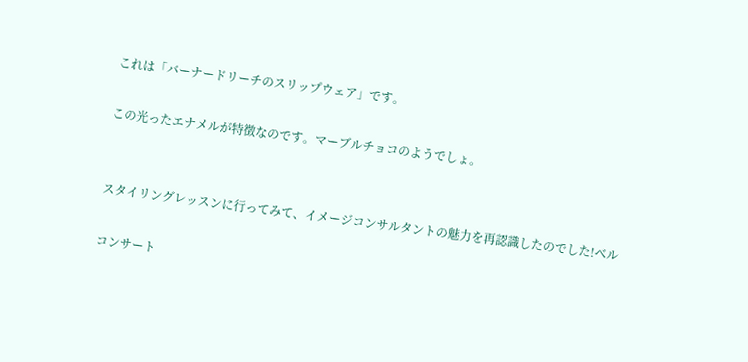これは「バーナードリーチのスリップウェア」です。

この光ったエナメルが特徴なのです。マーブルチョコのようでしょ。


スタイリングレッスンに行ってみて、イメージコンサルタントの魅力を再認識したのでした!ベル

コンサート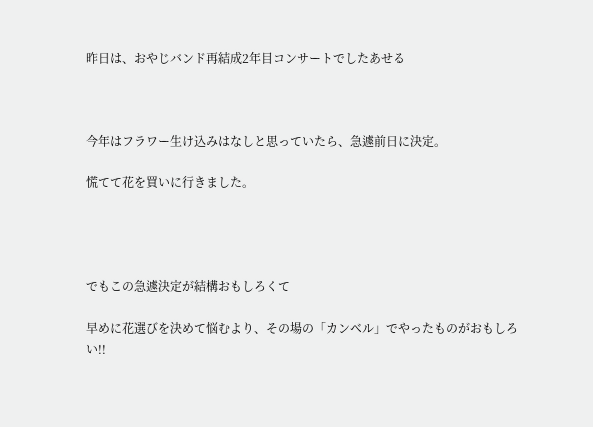昨日は、おやじバンド再結成2年目コンサートでしたあせる



今年はフラワー生け込みはなしと思っていたら、急遽前日に決定。

慌てて花を買いに行きました。




でもこの急遽決定が結構おもしろくて

早めに花選びを決めて悩むより、その場の「カンベル」でやったものがおもしろい!!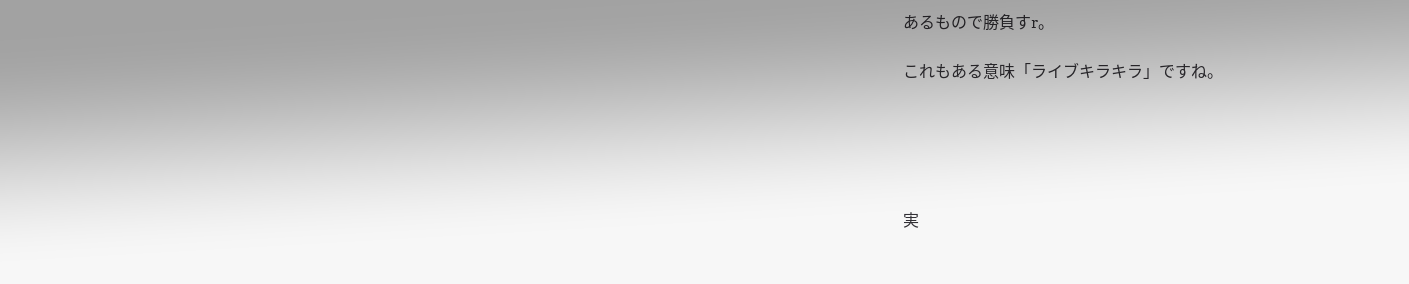あるもので勝負すr。

これもある意味「ライブキラキラ」ですね。





実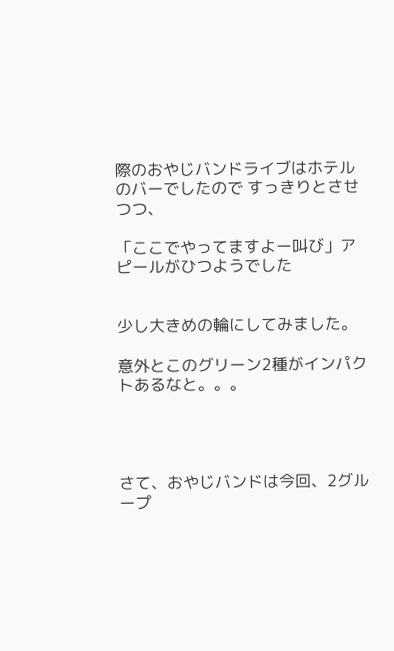際のおやじバンドライブはホテルのバーでしたので すっきりとさせつつ、

「ここでやってますよー叫び」アピールがひつようでした


少し大きめの輪にしてみました。

意外とこのグリーン2種がインパクトあるなと。。。




さて、おやじバンドは今回、2グループ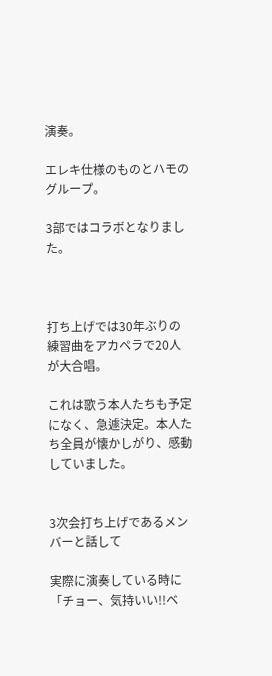演奏。

エレキ仕様のものとハモのグループ。

3部ではコラボとなりました。



打ち上げでは30年ぶりの練習曲をアカペラで20人が大合唱。

これは歌う本人たちも予定になく、急遽決定。本人たち全員が懐かしがり、感動していました。


3次会打ち上げであるメンバーと話して

実際に演奏している時に「チョー、気持いい!!ベ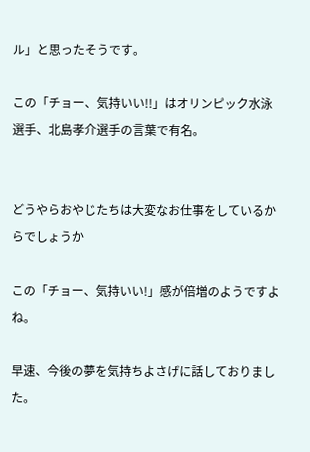ル」と思ったそうです。

この「チョー、気持いい!!」はオリンピック水泳選手、北島孝介選手の言葉で有名。


どうやらおやじたちは大変なお仕事をしているからでしょうか

この「チョー、気持いい!」感が倍増のようですよね。

早速、今後の夢を気持ちよさげに話しておりました。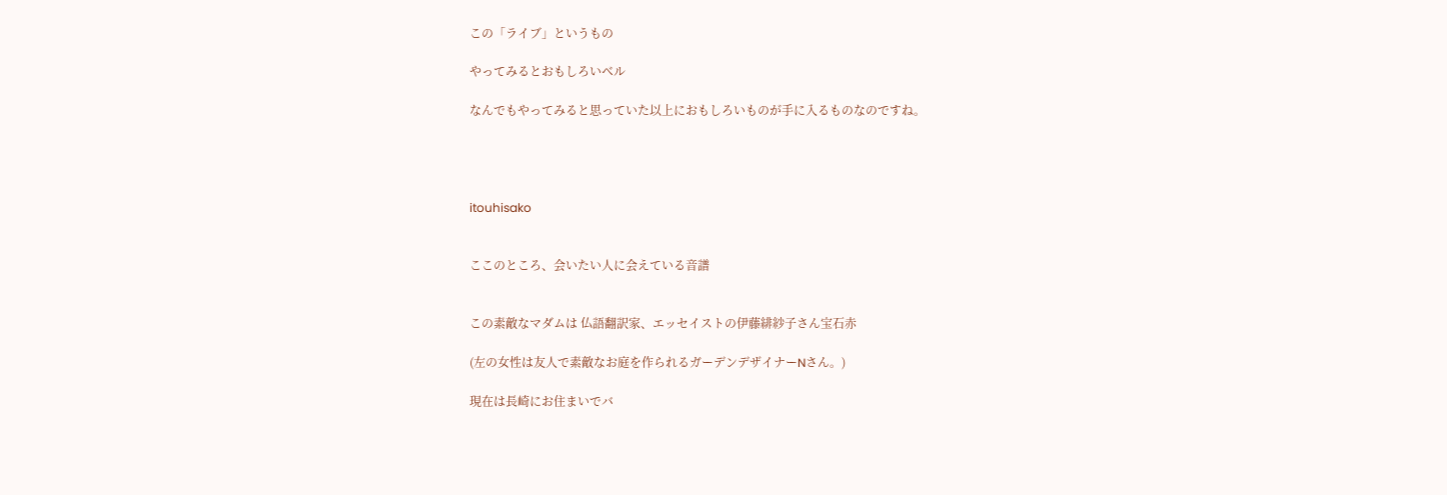この「ライブ」というもの

やってみるとおもしろいベル

なんでもやってみると思っていた以上におもしろいものが手に入るものなのですね。




itouhisako


ここのところ、会いたい人に会えている音譜


この素敵なマダムは 仏語翻訳家、エッセイストの伊藤緋紗子さん宝石赤

(左の女性は友人で素敵なお庭を作られるガーデンデザイナーNさん。)

現在は長崎にお住まいでバ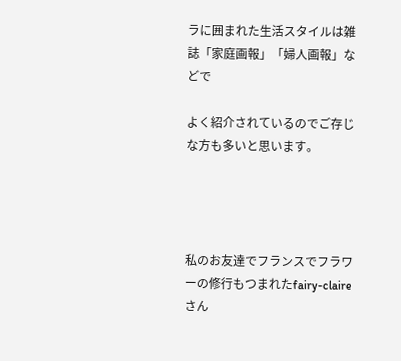ラに囲まれた生活スタイルは雑誌「家庭画報」「婦人画報」などで

よく紹介されているのでご存じな方も多いと思います。




私のお友達でフランスでフラワーの修行もつまれたfairy-claireさん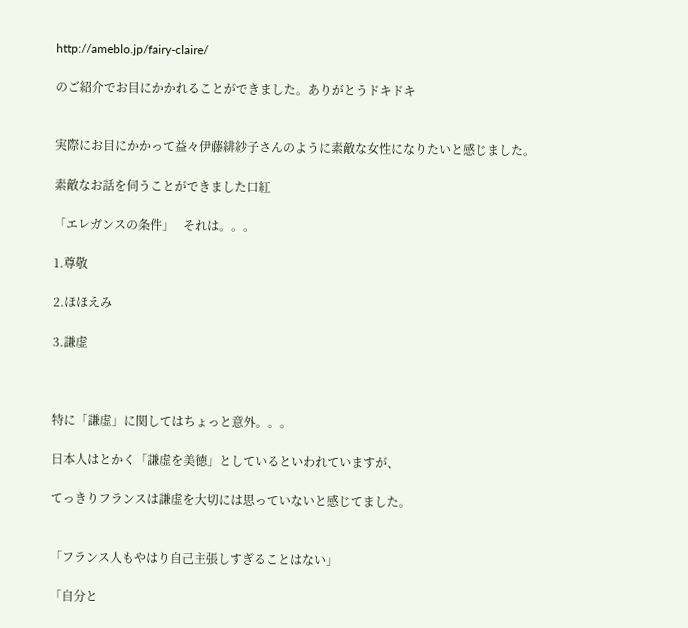http://ameblo.jp/fairy-claire/

のご紹介でお目にかかれることができました。ありがとうドキドキ


実際にお目にかかって益々伊藤緋紗子さんのように素敵な女性になりたいと感じました。

素敵なお話を伺うことができました口紅

「エレガンスの条件」   それは。。。

1.尊敬

2.ほほえみ

3.謙虚



特に「謙虚」に関してはちょっと意外。。。

日本人はとかく「謙虚を美徳」としているといわれていますが、

てっきりフランスは謙虚を大切には思っていないと感じてました。


「フランス人もやはり自己主張しすぎることはない」

「自分と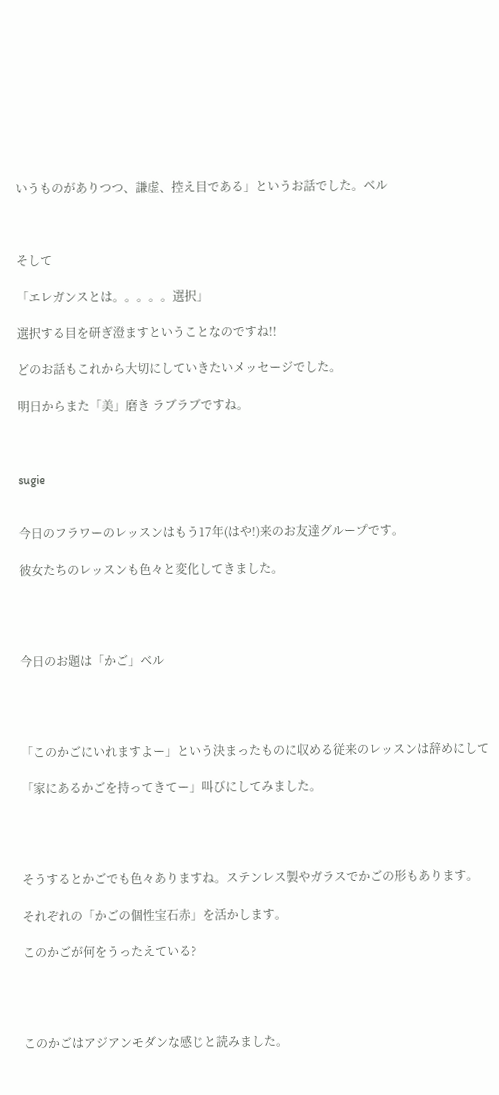いうものがありつつ、謙虚、控え目である」というお話でした。ベル



そして

「エレガンスとは。。。。。選択」

選択する目を研ぎ澄ますということなのですね!!

どのお話もこれから大切にしていきたいメッセージでした。

明日からまた「美」磨き ラブラブですね。



sugie


今日のフラワーのレッスンはもう17年(はや!)来のお友達グループです。

彼女たちのレッスンも色々と変化してきました。




今日のお題は「かご」ベル




「このかごにいれますよー」という決まったものに収める従来のレッスンは辞めにして

「家にあるかごを持ってきてー」叫びにしてみました。




そうするとかごでも色々ありますね。ステンレス製やガラスでかごの形もあります。

それぞれの「かごの個性宝石赤」を活かします。

このかごが何をうったえている?




このかごはアジアンモダンな感じと読みました。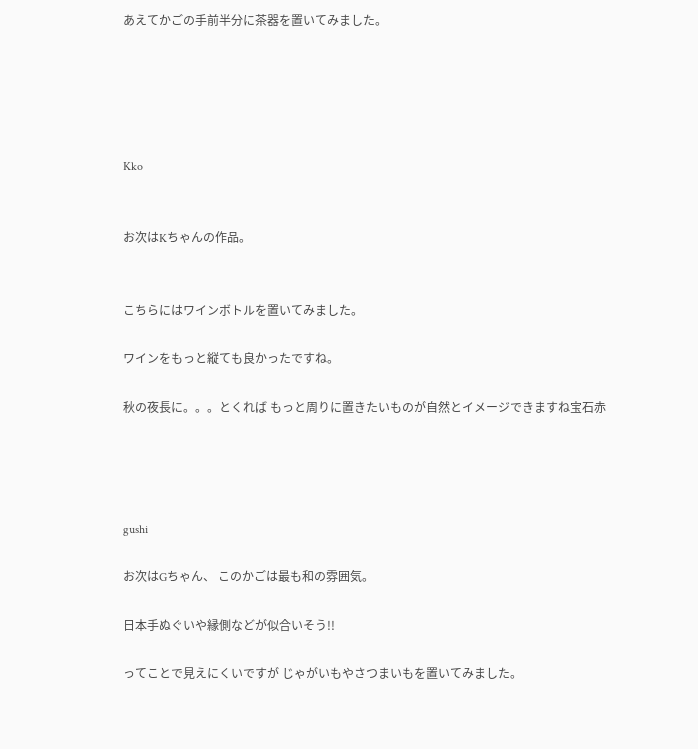あえてかごの手前半分に茶器を置いてみました。





Kko


お次はKちゃんの作品。


こちらにはワインボトルを置いてみました。

ワインをもっと縦ても良かったですね。

秋の夜長に。。。とくれば もっと周りに置きたいものが自然とイメージできますね宝石赤




gushi

お次はGちゃん、 このかごは最も和の雰囲気。

日本手ぬぐいや縁側などが似合いそう!!

ってことで見えにくいですが じゃがいもやさつまいもを置いてみました。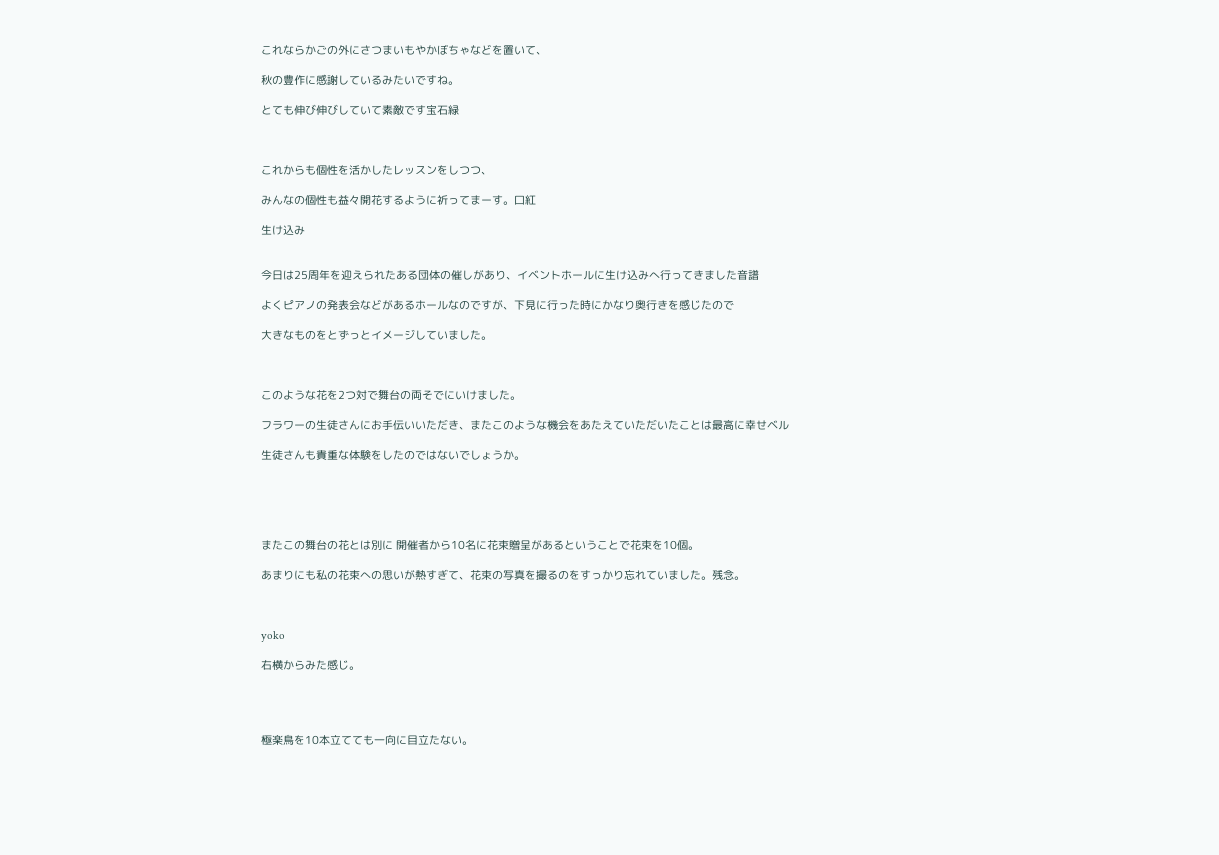これならかごの外にさつまいもやかぼちゃなどを置いて、

秋の豊作に感謝しているみたいですね。

とても伸び伸びしていて素敵です宝石緑



これからも個性を活かしたレッスンをしつつ、

みんなの個性も益々開花するように祈ってまーす。口紅

生け込み


今日は25周年を迎えられたある団体の催しがあり、イベントホールに生け込みへ行ってきました音譜

よくピアノの発表会などがあるホールなのですが、下見に行った時にかなり奥行きを感じたので

大きなものをとずっとイメージしていました。



このような花を2つ対で舞台の両そでにいけました。

フラワーの生徒さんにお手伝いいただき、またこのような機会をあたえていただいたことは最高に幸せベル

生徒さんも貴重な体験をしたのではないでしょうか。





またこの舞台の花とは別に 開催者から10名に花束贈呈があるということで花束を10個。

あまりにも私の花束への思いが熱すぎて、花束の写真を撮るのをすっかり忘れていました。残念。



yoko

右横からみた感じ。




極楽鳥を10本立てても一向に目立たない。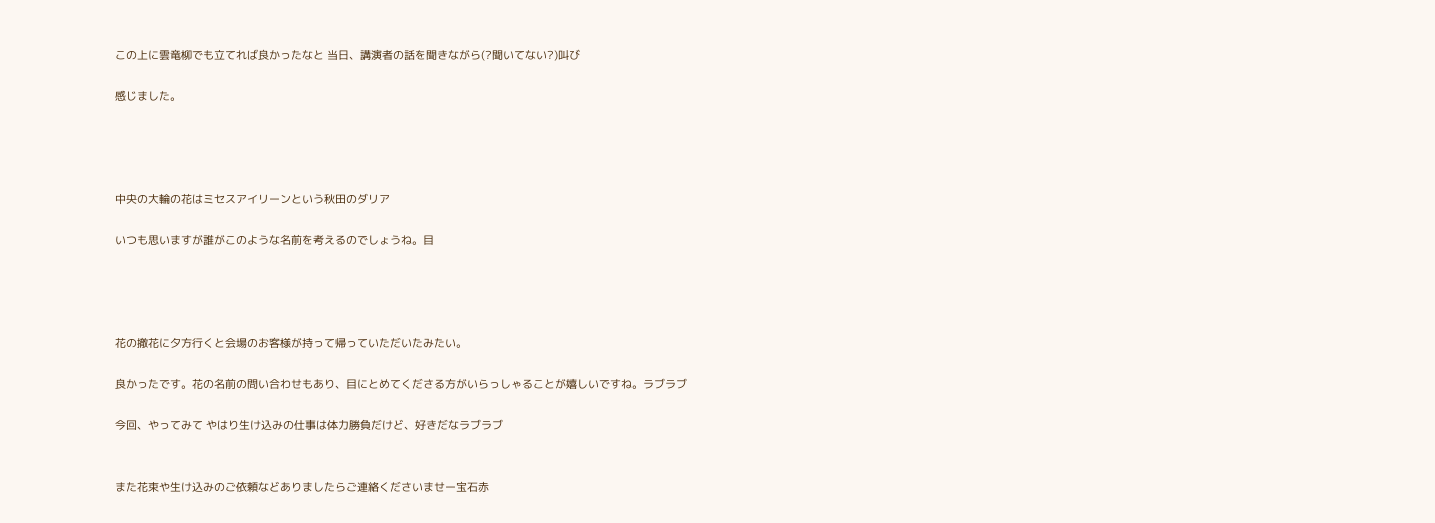この上に雲竜柳でも立てれば良かったなと 当日、講演者の話を聞きながら(?聞いてない?)叫び

感じました。




中央の大輪の花はミセスアイリーンという秋田のダリア

いつも思いますが誰がこのような名前を考えるのでしょうね。目




花の撤花に夕方行くと会場のお客様が持って帰っていただいたみたい。

良かったです。花の名前の問い合わせもあり、目にとめてくださる方がいらっしゃることが嬉しいですね。ラブラブ

今回、やってみて やはり生け込みの仕事は体力勝負だけど、好きだなラブラブ


また花束や生け込みのご依頼などありましたらご連絡くださいませー宝石赤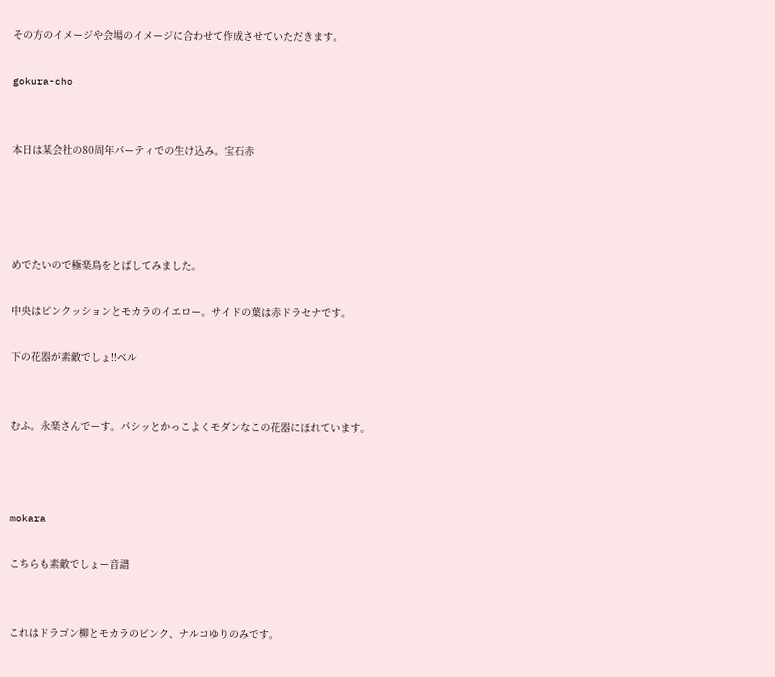その方のイメージや会場のイメージに合わせて作成させていただきます。

gokura-cho


本日は某会社の80周年パーティでの生け込み。宝石赤




めでたいので極楽鳥をとばしてみました。

中央はピンクッションとモカラのイエロー。サイドの葉は赤ドラセナです。

下の花器が素敵でしょ!!ベル


むふ。永楽さんでーす。パシッとかっこよくモダンなこの花器にほれています。



mokara

こちらも素敵でしょー音譜


これはドラゴン柳とモカラのピンク、ナルコゆりのみです。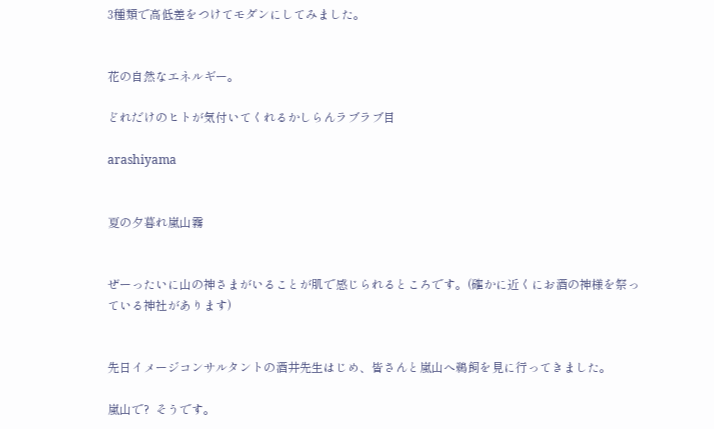3種類で高低差をつけてモダンにしてみました。


花の自然なエネルギー。

どれだけのヒトが気付いてくれるかしらんラブラブ目

arashiyama


夏の夕暮れ嵐山霧


ぜーったいに山の神さまがいることが肌で感じられるところです。(確かに近くにお酒の神様を祭っている神社があります)


先日イメージコンサルタントの酒井先生はじめ、皆さんと嵐山へ鵜飼を見に行ってきました。

嵐山で?  そうです。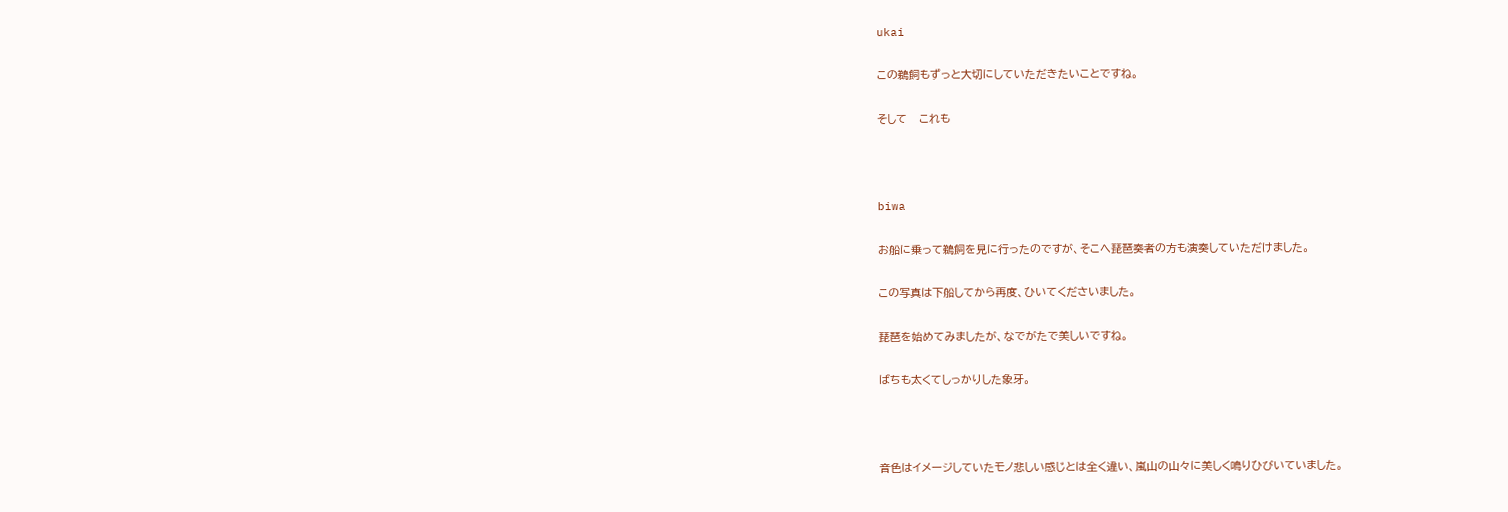ukai

この鵜飼もずっと大切にしていただきたいことですね。

そして   これも



biwa

お船に乗って鵜飼を見に行ったのですが、そこへ琵琶奏者の方も演奏していただけました。

この写真は下船してから再度、ひいてくださいました。

琵琶を始めてみましたが、なでがたで美しいですね。

ばちも太くてしっかりした象牙。



音色はイメージしていたモノ悲しい感じとは全く違い、嵐山の山々に美しく鳴りひびいていました。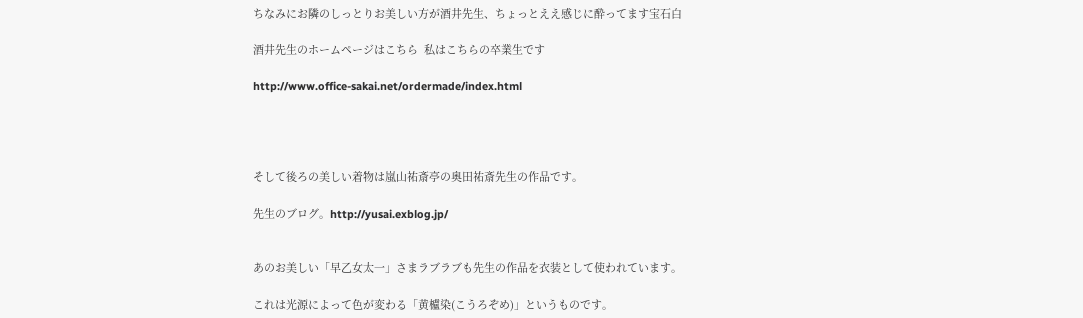ちなみにお隣のしっとりお美しい方が酒井先生、ちょっとええ感じに酔ってます宝石白

酒井先生のホームページはこちら  私はこちらの卒業生です

http://www.office-sakai.net/ordermade/index.html




そして後ろの美しい着物は嵐山祐斎亭の奥田祐斎先生の作品です。

先生のブログ。http://yusai.exblog.jp/


あのお美しい「早乙女太一」さまラブラブも先生の作品を衣装として使われています。

これは光源によって色が変わる「黄櫨染(こうろぞめ)」というものです。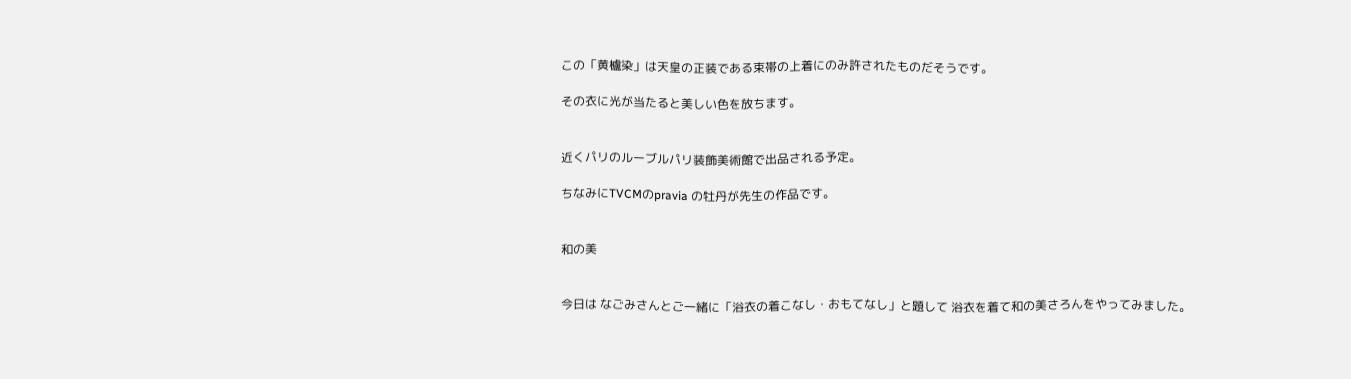この「黄櫨染」は天皇の正装である束帯の上着にのみ許されたものだそうです。

その衣に光が当たると美しい色を放ちます。


近くパリのルーブルパリ装飾美術館で出品される予定。

ちなみにTVCMのpravia の牡丹が先生の作品です。


和の美


今日は なごみさんとご一緒に「浴衣の着こなし・おもてなし」と題して 浴衣を着て和の美さろんをやってみました。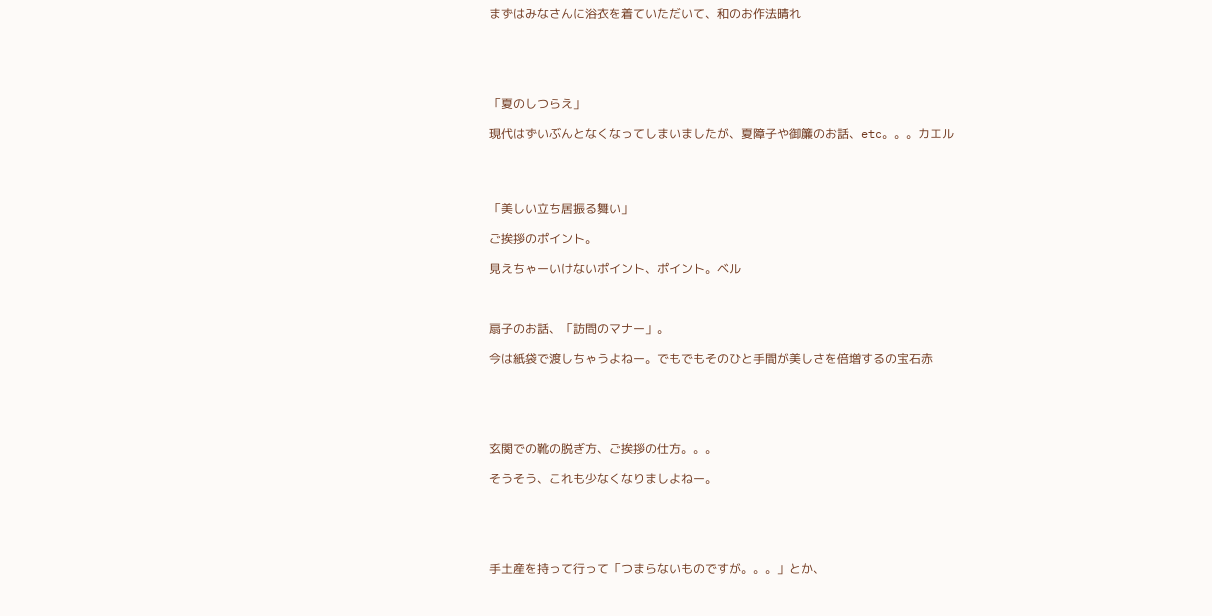まずはみなさんに浴衣を着ていただいて、和のお作法晴れ





「夏のしつらえ」

現代はずいぶんとなくなってしまいましたが、夏障子や御簾のお話、etc。。。カエル




「美しい立ち居振る舞い」

ご挨拶のポイント。

見えちゃーいけないポイント、ポイント。ベル



扇子のお話、「訪問のマナー」。

今は紙袋で渡しちゃうよねー。でもでもそのひと手間が美しさを倍増するの宝石赤





玄関での靴の脱ぎ方、ご挨拶の仕方。。。

そうそう、これも少なくなりましよねー。





手土産を持って行って「つまらないものですが。。。」とか、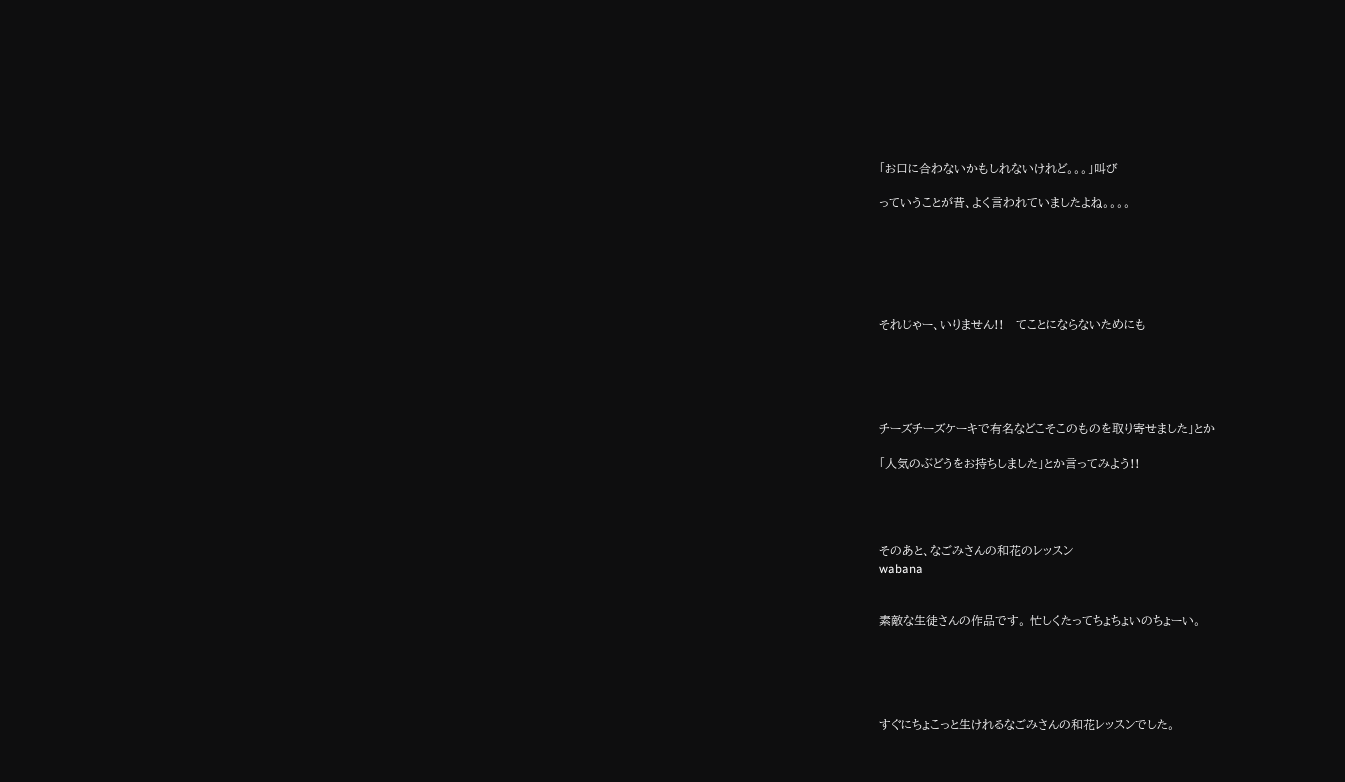「お口に合わないかもしれないけれど。。。」叫び

っていうことが昔、よく言われていましたよね。。。。






それじゃー、いりません!!   てことにならないためにも





チーズチーズケーキで有名などこそこのものを取り寄せました」とか

「人気のぶどうをお持ちしました」とか言ってみよう!!




そのあと、なごみさんの和花のレッスン
wabana


素敵な生徒さんの作品です。 忙しくたってちょちょいのちょーい。





すぐにちょこっと生けれるなごみさんの和花レッスンでした。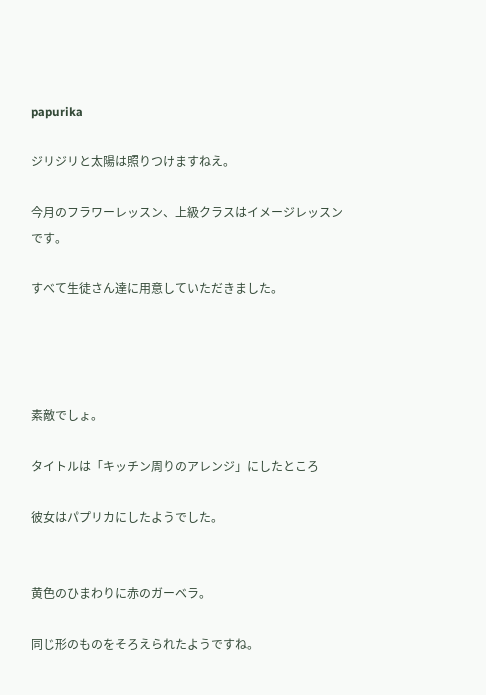papurika

ジリジリと太陽は照りつけますねえ。

今月のフラワーレッスン、上級クラスはイメージレッスンです。

すべて生徒さん達に用意していただきました。




素敵でしょ。

タイトルは「キッチン周りのアレンジ」にしたところ

彼女はパプリカにしたようでした。


黄色のひまわりに赤のガーベラ。

同じ形のものをそろえられたようですね。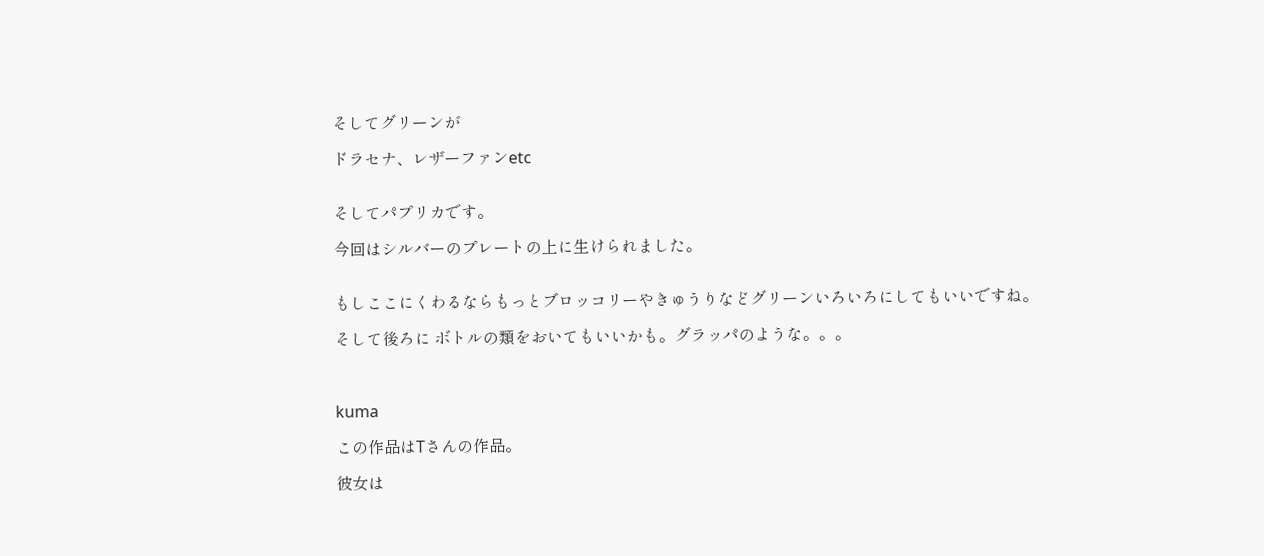そしてグリーンが

ドラセナ、レザーファンetc


そしてパプリカです。

今回はシルバーのプレートの上に生けられました。


もしここにくわるならもっとブロッコリーやきゅうりなどグリーンいろいろにしてもいいですね。

そして後ろに ボトルの類をおいてもいいかも。グラッパのような。。。



kuma

この作品はTさんの作品。

彼女は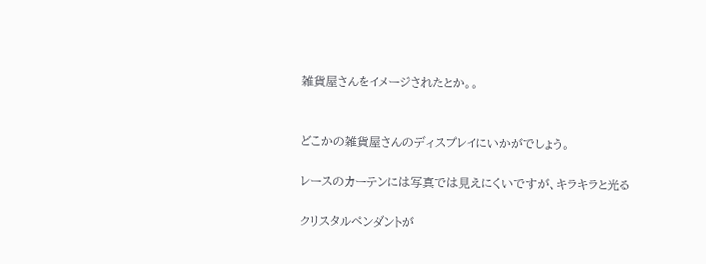雑貨屋さんをイメージされたとか。。


どこかの雑貨屋さんのディスプレイにいかがでしょう。

レースのカーテンには写真では見えにくいですが、キラキラと光る

クリスタルペンダントが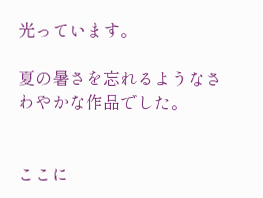光っています。

夏の暑さを忘れるようなさわやかな作品でした。


ここに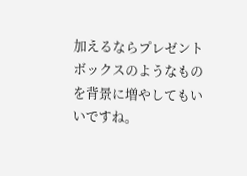加えるならプレゼントボックスのようなものを背景に増やしてもいいですね。